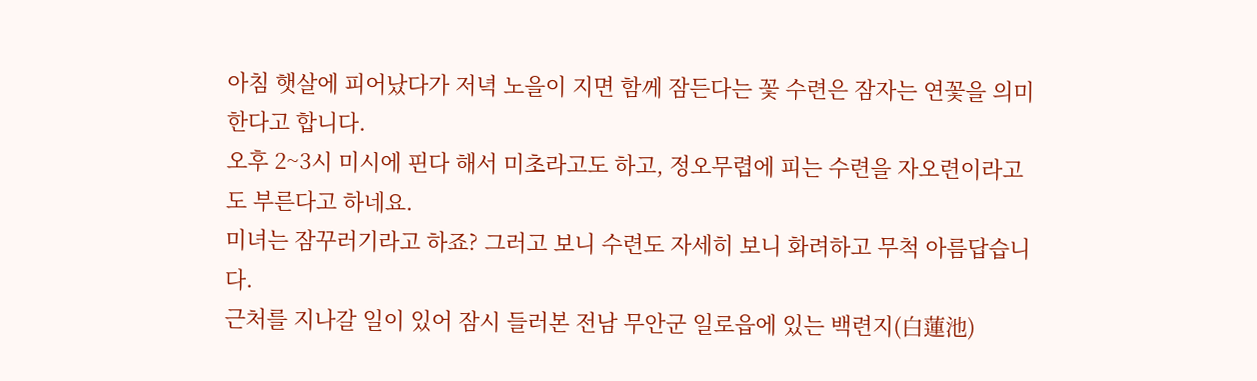아침 햇살에 피어났다가 저녁 노을이 지면 함께 잠든다는 꽃 수련은 잠자는 연꽃을 의미한다고 합니다.
오후 2~3시 미시에 핀다 해서 미초라고도 하고, 정오무렵에 피는 수련을 자오련이라고도 부른다고 하네요.
미녀는 잠꾸러기라고 하죠? 그러고 보니 수련도 자세히 보니 화려하고 무척 아름답습니다.
근처를 지나갈 일이 있어 잠시 들러본 전남 무안군 일로읍에 있는 백련지(白蓮池)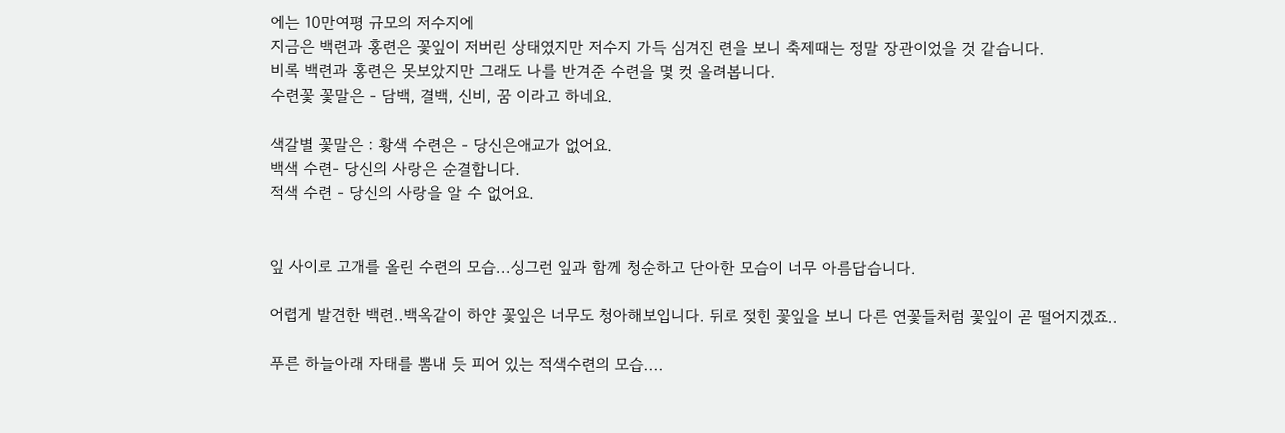에는 10만여평 규모의 저수지에
지금은 백련과 홍련은 꽃잎이 저버린 상태였지만 저수지 가득 심겨진 련을 보니 축제때는 정말 장관이었을 것 같습니다.
비록 백련과 홍련은 못보았지만 그래도 나를 반겨준 수련을 몇 컷 올려봅니다.
수련꽃 꽃말은 - 담백, 결백, 신비, 꿈 이라고 하네요.

색갈별 꽃말은 : 황색 수련은 - 당신은애교가 없어요.
백색 수련- 당신의 사랑은 순결합니다.
적색 수련 - 당신의 사랑을 알 수 없어요.


잎 사이로 고개를 올린 수련의 모습...싱그런 잎과 함께 청순하고 단아한 모습이 너무 아름답습니다.

어렵게 발견한 백련..백옥같이 하얀 꽃잎은 너무도 청아해보입니다. 뒤로 젖힌 꽃잎을 보니 다른 연꽃들처럼 꽃잎이 곧 떨어지겠죠..

푸른 하늘아래 자태를 뽐내 듯 피어 있는 적색수련의 모습....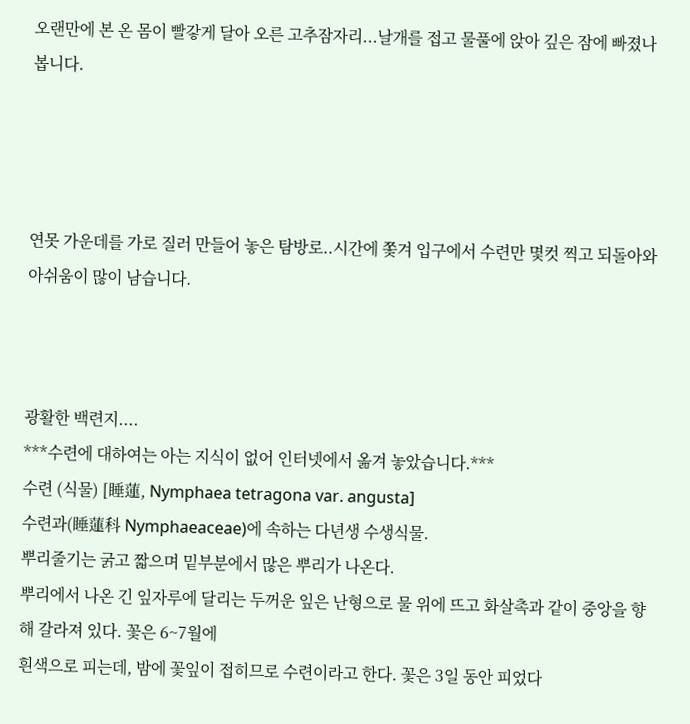오랜만에 본 온 몸이 빨갛게 달아 오른 고추잠자리...날개를 접고 물풀에 앉아 깊은 잠에 빠졌나 봅니다.




연못 가운데를 가로 질러 만들어 놓은 탐방로..시간에 쫓겨 입구에서 수련만 몇컷 찍고 되돌아와 아쉬움이 많이 남습니다.



광활한 백련지....
***수련에 대하여는 아는 지식이 없어 인터넷에서 옮겨 놓았습니다.***
수련 (식물) [睡蓮, Nymphaea tetragona var. angusta]
수련과(睡蓮科 Nymphaeaceae)에 속하는 다년생 수생식물.
뿌리줄기는 굵고 짧으며 밑부분에서 많은 뿌리가 나온다.
뿌리에서 나온 긴 잎자루에 달리는 두꺼운 잎은 난형으로 물 위에 뜨고 화살촉과 같이 중앙을 향해 갈라져 있다. 꽃은 6~7월에
흰색으로 피는데, 밤에 꽃잎이 접히므로 수련이라고 한다. 꽃은 3일 동안 피었다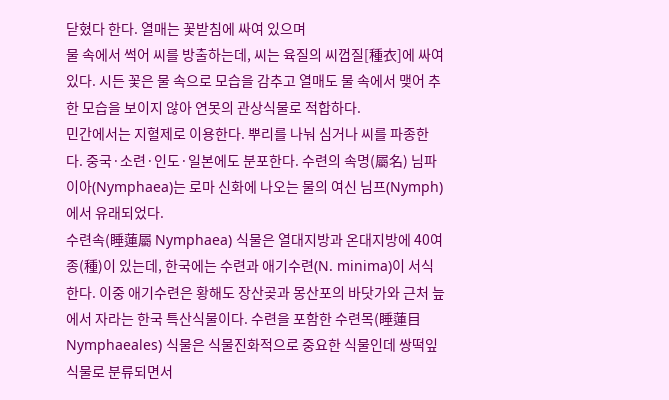닫혔다 한다. 열매는 꽃받침에 싸여 있으며
물 속에서 썩어 씨를 방출하는데, 씨는 육질의 씨껍질[種衣]에 싸여 있다. 시든 꽃은 물 속으로 모습을 감추고 열매도 물 속에서 맺어 추한 모습을 보이지 않아 연못의 관상식물로 적합하다.
민간에서는 지혈제로 이용한다. 뿌리를 나눠 심거나 씨를 파종한다. 중국·소련·인도·일본에도 분포한다. 수련의 속명(屬名) 님파이아(Nymphaea)는 로마 신화에 나오는 물의 여신 님프(Nymph)에서 유래되었다.
수련속(睡蓮屬 Nymphaea) 식물은 열대지방과 온대지방에 40여 종(種)이 있는데, 한국에는 수련과 애기수련(N. minima)이 서식한다. 이중 애기수련은 황해도 장산곶과 몽산포의 바닷가와 근처 늪에서 자라는 한국 특산식물이다. 수련을 포함한 수련목(睡蓮目 Nymphaeales) 식물은 식물진화적으로 중요한 식물인데 쌍떡잎식물로 분류되면서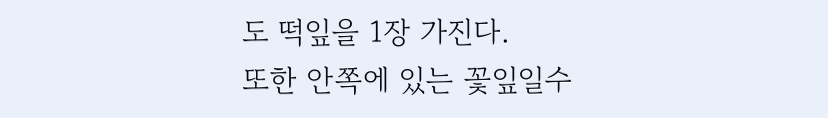도 떡잎을 1장 가진다.
또한 안쪽에 있는 꽃잎일수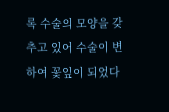록 수술의 모양을 갖추고 있어 수술이 변하여 꽃잎이 되었다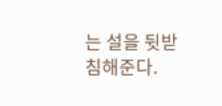는 설을 뒷받침해준다.